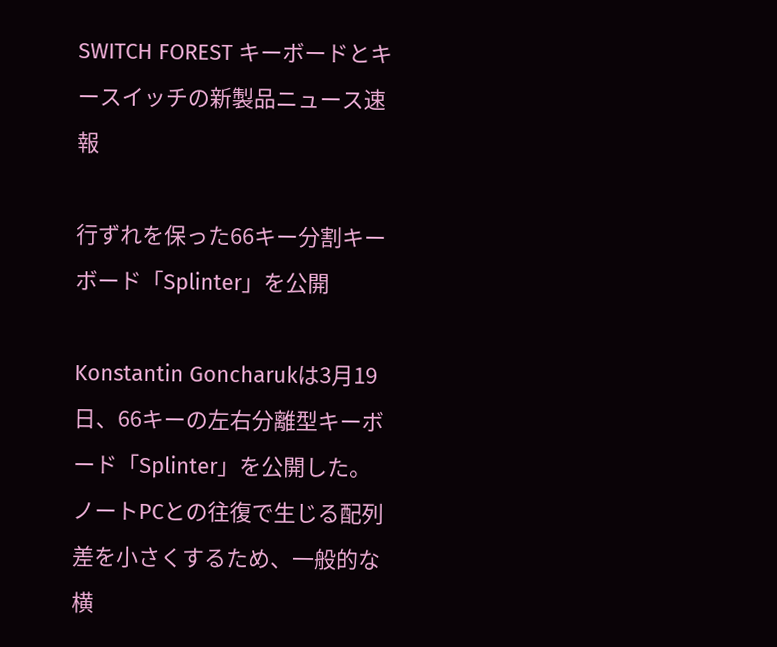SWITCH FOREST キーボードとキースイッチの新製品ニュース速報

行ずれを保った66キー分割キーボード「Splinter」を公開

Konstantin Goncharukは3月19日、66キーの左右分離型キーボード「Splinter」を公開した。ノートPCとの往復で生じる配列差を小さくするため、一般的な横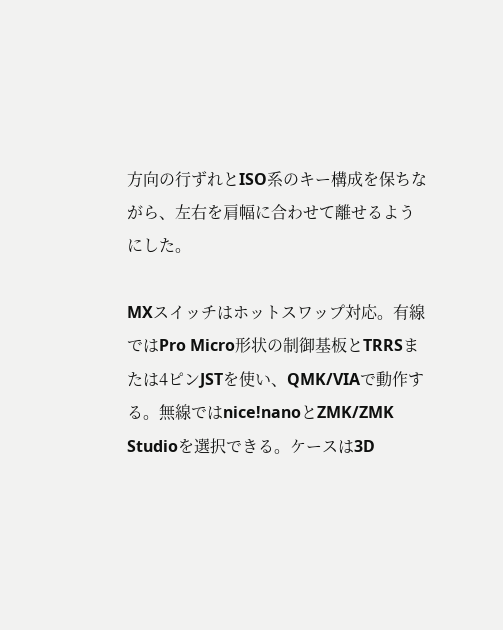方向の行ずれとISO系のキー構成を保ちながら、左右を肩幅に合わせて離せるようにした。

MXスイッチはホットスワップ対応。有線ではPro Micro形状の制御基板とTRRSまたは4ピンJSTを使い、QMK/VIAで動作する。無線ではnice!nanoとZMK/ZMK Studioを選択できる。ケースは3D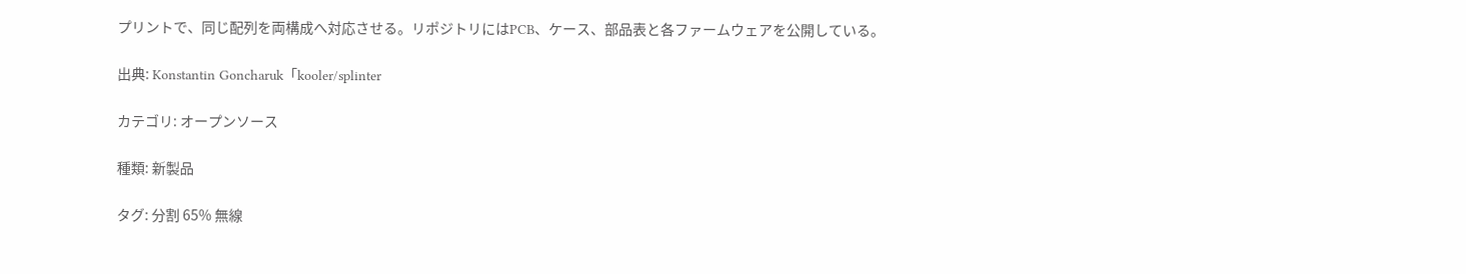プリントで、同じ配列を両構成へ対応させる。リポジトリにはPCB、ケース、部品表と各ファームウェアを公開している。

出典: Konstantin Goncharuk「kooler/splinter

カテゴリ: オープンソース

種類: 新製品

タグ: 分割 65% 無線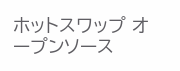ホットスワップ オープンソース